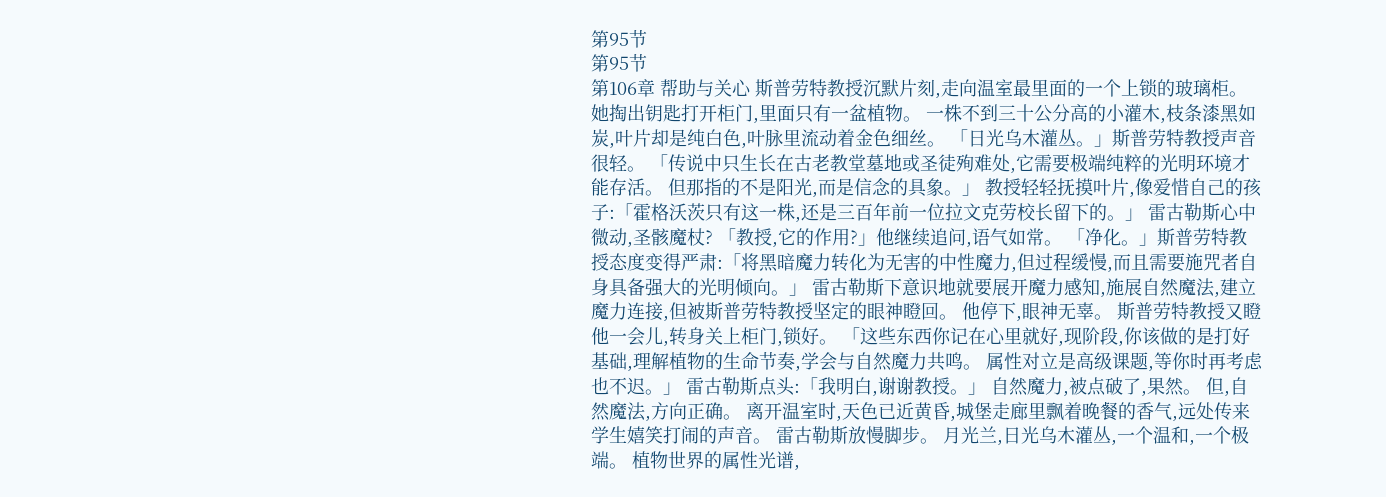第95节
第95节
第106章 帮助与关心 斯普劳特教授沉默片刻,走向温室最里面的一个上锁的玻璃柜。 她掏出钥匙打开柜门,里面只有一盆植物。 一株不到三十公分高的小灌木,枝条漆黑如炭,叶片却是纯白色,叶脉里流动着金色细丝。 「日光乌木灌丛。」斯普劳特教授声音很轻。 「传说中只生长在古老教堂墓地或圣徒殉难处,它需要极端纯粹的光明环境才能存活。 但那指的不是阳光,而是信念的具象。」 教授轻轻抚摸叶片,像爱惜自己的孩子:「霍格沃茨只有这一株,还是三百年前一位拉文克劳校长留下的。」 雷古勒斯心中微动,圣骸魔杖? 「教授,它的作用?」他继续追问,语气如常。 「净化。」斯普劳特教授态度变得严肃:「将黑暗魔力转化为无害的中性魔力,但过程缓慢,而且需要施咒者自身具备强大的光明倾向。」 雷古勒斯下意识地就要展开魔力感知,施展自然魔法,建立魔力连接,但被斯普劳特教授坚定的眼神瞪回。 他停下,眼神无辜。 斯普劳特教授又瞪他一会儿,转身关上柜门,锁好。 「这些东西你记在心里就好,现阶段,你该做的是打好基础,理解植物的生命节奏,学会与自然魔力共鸣。 属性对立是高级课题,等你时再考虑也不迟。」 雷古勒斯点头:「我明白,谢谢教授。」 自然魔力,被点破了,果然。 但,自然魔法,方向正确。 离开温室时,天色已近黄昏,城堡走廊里飘着晚餐的香气,远处传来学生嬉笑打闹的声音。 雷古勒斯放慢脚步。 月光兰,日光乌木灌丛,一个温和,一个极端。 植物世界的属性光谱,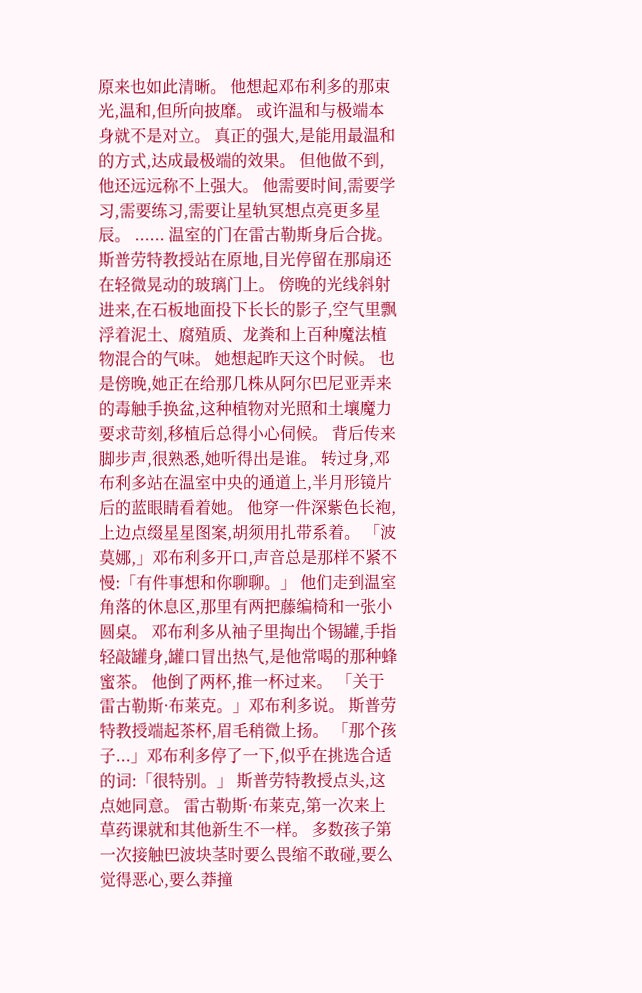原来也如此清晰。 他想起邓布利多的那束光,温和,但所向披靡。 或许温和与极端本身就不是对立。 真正的强大,是能用最温和的方式,达成最极端的效果。 但他做不到,他还远远称不上强大。 他需要时间,需要学习,需要练习,需要让星轨冥想点亮更多星辰。 ...... 温室的门在雷古勒斯身后合拢。 斯普劳特教授站在原地,目光停留在那扇还在轻微晃动的玻璃门上。 傍晚的光线斜射进来,在石板地面投下长长的影子,空气里飘浮着泥土、腐殖质、龙粪和上百种魔法植物混合的气味。 她想起昨天这个时候。 也是傍晚,她正在给那几株从阿尔巴尼亚弄来的毒触手换盆,这种植物对光照和土壤魔力要求苛刻,移植后总得小心伺候。 背后传来脚步声,很熟悉,她听得出是谁。 转过身,邓布利多站在温室中央的通道上,半月形镜片后的蓝眼睛看着她。 他穿一件深紫色长袍,上边点缀星星图案,胡须用扎带系着。 「波莫娜,」邓布利多开口,声音总是那样不紧不慢:「有件事想和你聊聊。」 他们走到温室角落的休息区,那里有两把藤编椅和一张小圆桌。 邓布利多从袖子里掏出个锡罐,手指轻敲罐身,罐口冒出热气,是他常喝的那种蜂蜜茶。 他倒了两杯,推一杯过来。 「关于雷古勒斯·布莱克。」邓布利多说。 斯普劳特教授端起茶杯,眉毛稍微上扬。 「那个孩子...」邓布利多停了一下,似乎在挑选合适的词:「很特别。」 斯普劳特教授点头,这点她同意。 雷古勒斯·布莱克,第一次来上草药课就和其他新生不一样。 多数孩子第一次接触巴波块茎时要么畏缩不敢碰,要么觉得恶心,要么莽撞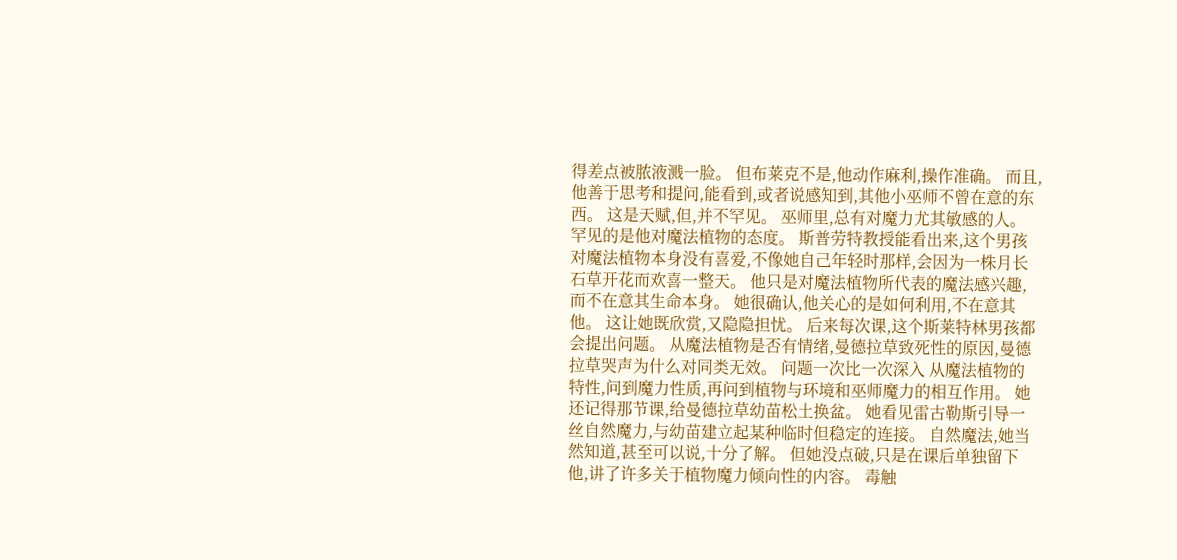得差点被脓液溅一脸。 但布莱克不是,他动作麻利,操作准确。 而且,他善于思考和提问,能看到,或者说感知到,其他小巫师不曾在意的东西。 这是天赋,但,并不罕见。 巫师里,总有对魔力尤其敏感的人。 罕见的是他对魔法植物的态度。 斯普劳特教授能看出来,这个男孩对魔法植物本身没有喜爱,不像她自己年轻时那样,会因为一株月长石草开花而欢喜一整天。 他只是对魔法植物所代表的魔法感兴趣,而不在意其生命本身。 她很确认,他关心的是如何利用,不在意其他。 这让她既欣赏,又隐隐担忧。 后来每次课,这个斯莱特林男孩都会提出问题。 从魔法植物是否有情绪,曼德拉草致死性的原因,曼德拉草哭声为什么对同类无效。 问题一次比一次深入 从魔法植物的特性,问到魔力性质,再问到植物与环境和巫师魔力的相互作用。 她还记得那节课,给曼德拉草幼苗松土换盆。 她看见雷古勒斯引导一丝自然魔力,与幼苗建立起某种临时但稳定的连接。 自然魔法,她当然知道,甚至可以说,十分了解。 但她没点破,只是在课后单独留下他,讲了许多关于植物魔力倾向性的内容。 毒触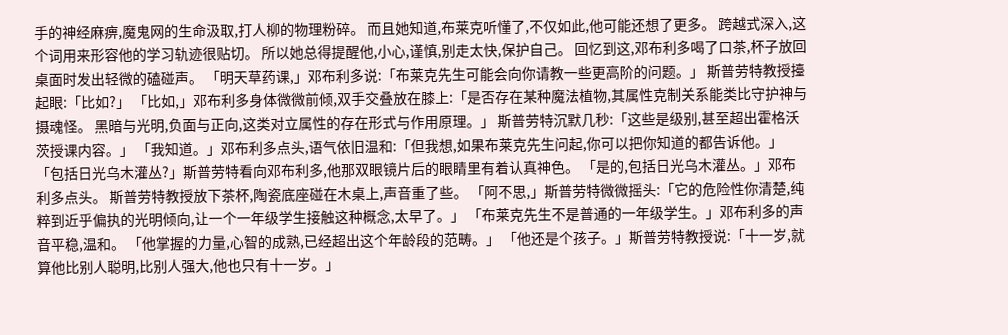手的神经麻痹,魔鬼网的生命汲取,打人柳的物理粉碎。 而且她知道,布莱克听懂了,不仅如此,他可能还想了更多。 跨越式深入,这个词用来形容他的学习轨迹很贴切。 所以她总得提醒他,小心,谨慎,别走太快,保护自己。 回忆到这,邓布利多喝了口茶,杯子放回桌面时发出轻微的磕碰声。 「明天草药课,」邓布利多说:「布莱克先生可能会向你请教一些更高阶的问题。」 斯普劳特教授擡起眼:「比如?」 「比如,」邓布利多身体微微前倾,双手交叠放在膝上:「是否存在某种魔法植物,其属性克制关系能类比守护神与摄魂怪。 黑暗与光明,负面与正向,这类对立属性的存在形式与作用原理。」 斯普劳特沉默几秒:「这些是级别,甚至超出霍格沃茨授课内容。」 「我知道。」邓布利多点头,语气依旧温和:「但我想,如果布莱克先生问起,你可以把你知道的都告诉他。」 「包括日光乌木灌丛?」斯普劳特看向邓布利多,他那双眼镜片后的眼睛里有着认真神色。 「是的,包括日光乌木灌丛。」邓布利多点头。 斯普劳特教授放下茶杯,陶瓷底座碰在木桌上,声音重了些。 「阿不思,」斯普劳特微微摇头:「它的危险性你清楚,纯粹到近乎偏执的光明倾向,让一个一年级学生接触这种概念,太早了。」 「布莱克先生不是普通的一年级学生。」邓布利多的声音平稳,温和。 「他掌握的力量,心智的成熟,已经超出这个年龄段的范畴。」 「他还是个孩子。」斯普劳特教授说:「十一岁,就算他比别人聪明,比别人强大,他也只有十一岁。」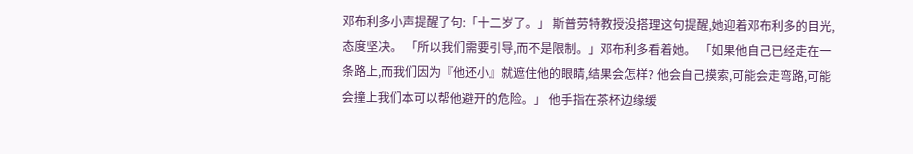邓布利多小声提醒了句:「十二岁了。」 斯普劳特教授没搭理这句提醒,她迎着邓布利多的目光,态度坚决。 「所以我们需要引导,而不是限制。」邓布利多看着她。 「如果他自己已经走在一条路上,而我们因为『他还小』就遮住他的眼睛,结果会怎样? 他会自己摸索,可能会走弯路,可能会撞上我们本可以帮他避开的危险。」 他手指在茶杯边缘缓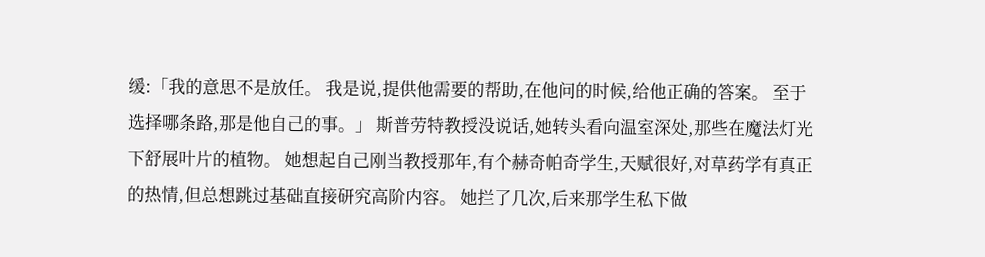缓:「我的意思不是放任。 我是说,提供他需要的帮助,在他问的时候,给他正确的答案。 至于选择哪条路,那是他自己的事。」 斯普劳特教授没说话,她转头看向温室深处,那些在魔法灯光下舒展叶片的植物。 她想起自己刚当教授那年,有个赫奇帕奇学生,天赋很好,对草药学有真正的热情,但总想跳过基础直接研究高阶内容。 她拦了几次,后来那学生私下做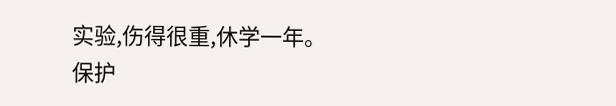实验,伤得很重,休学一年。 保护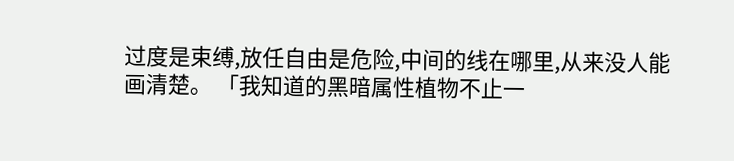过度是束缚,放任自由是危险,中间的线在哪里,从来没人能画清楚。 「我知道的黑暗属性植物不止一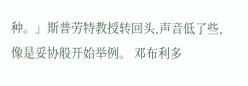种。」斯普劳特教授转回头,声音低了些,像是妥协般开始举例。 邓布利多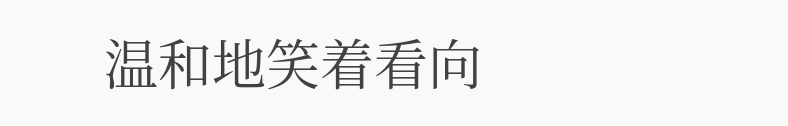温和地笑着看向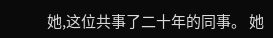她,这位共事了二十年的同事。 她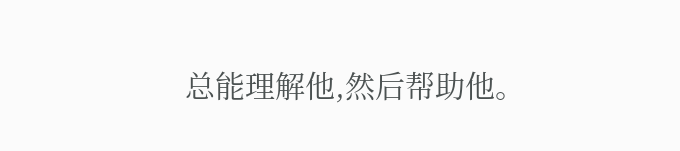总能理解他,然后帮助他。